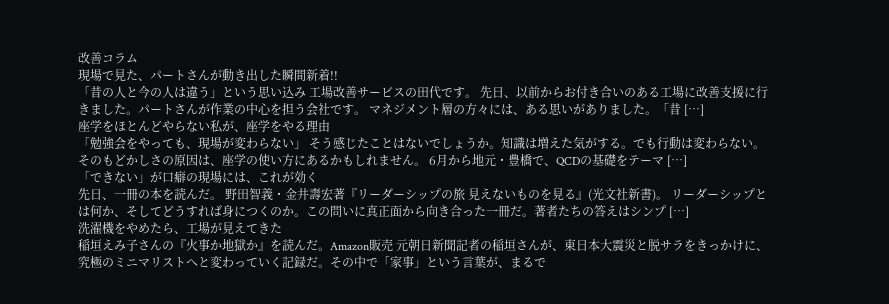改善コラム
現場で見た、パートさんが動き出した瞬間新着!!
「昔の人と今の人は違う」という思い込み 工場改善サービスの田代です。 先日、以前からお付き合いのある工場に改善支援に行きました。パートさんが作業の中心を担う会社です。 マネジメント層の方々には、ある思いがありました。「昔 […]
座学をほとんどやらない私が、座学をやる理由
「勉強会をやっても、現場が変わらない」 そう感じたことはないでしょうか。知識は増えた気がする。でも行動は変わらない。 そのもどかしさの原因は、座学の使い方にあるかもしれません。 6月から地元・豊橋で、QCDの基礎をテーマ […]
「できない」が口癖の現場には、これが効く
先日、一冊の本を読んだ。 野田智義・金井壽宏著『リーダーシップの旅 見えないものを見る』(光文社新書)。 リーダーシップとは何か、そしてどうすれば身につくのか。この問いに真正面から向き合った一冊だ。著者たちの答えはシンプ […]
洗濯機をやめたら、工場が見えてきた
稲垣えみ子さんの『火事か地獄か』を読んだ。Amazon販売 元朝日新聞記者の稲垣さんが、東日本大震災と脱サラをきっかけに、究極のミニマリストへと変わっていく記録だ。その中で「家事」という言葉が、まるで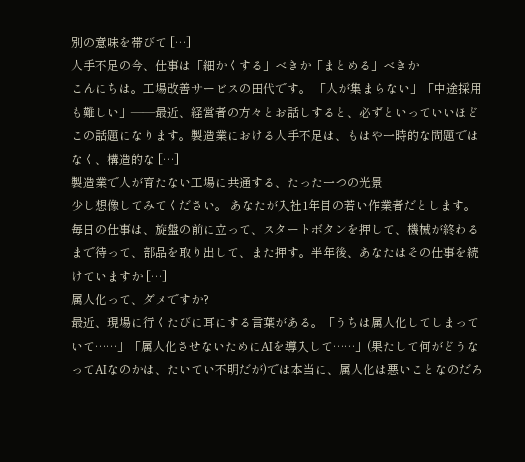別の意味を帯びて […]
人手不足の今、仕事は「細かくする」べきか「まとめる」べきか
こんにちは。工場改善サービスの田代です。 「人が集まらない」「中途採用も難しい」——最近、経営者の方々とお話しすると、必ずといっていいほどこの話題になります。製造業における人手不足は、もはや一時的な問題ではなく、構造的な […]
製造業で人が育たない工場に共通する、たった一つの光景
少し想像してみてください。 あなたが入社1年目の若い作業者だとします。 毎日の仕事は、旋盤の前に立って、スタートボタンを押して、機械が終わるまで待って、部品を取り出して、また押す。半年後、あなたはその仕事を続けていますか […]
属人化って、ダメですか?
最近、現場に行くたびに耳にする言葉がある。「うちは属人化してしまっていて……」「属人化させないためにAIを導入して……」(果たして何がどうなってAIなのかは、たいてい不明だが)では本当に、属人化は悪いことなのだろ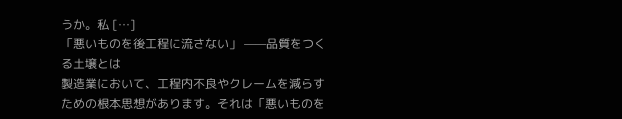うか。私 […]
「悪いものを後工程に流さない」 ——品質をつくる土壌とは
製造業において、工程内不良やクレームを減らすための根本思想があります。それは「悪いものを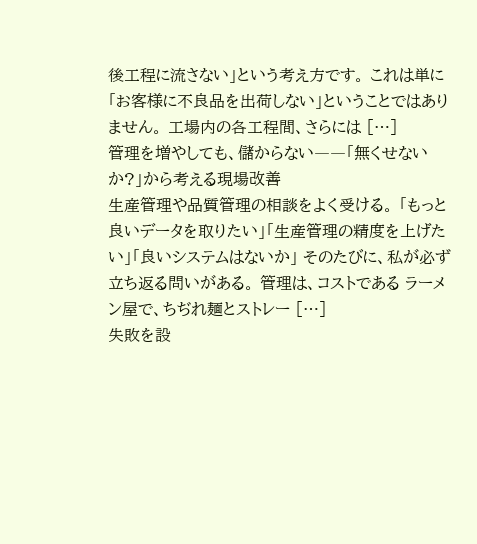後工程に流さない」という考え方です。 これは単に「お客様に不良品を出荷しない」ということではありません。 工場内の各工程間、さらには […]
管理を増やしても、儲からない――「無くせないか?」から考える現場改善
生産管理や品質管理の相談をよく受ける。 「もっと良いデータを取りたい」「生産管理の精度を上げたい」「良いシステムはないか」 そのたびに、私が必ず立ち返る問いがある。 管理は、コストである ラーメン屋で、ちぢれ麺とストレー […]
失敗を設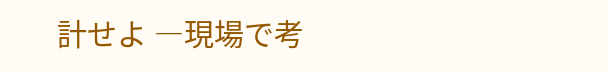計せよ ―現場で考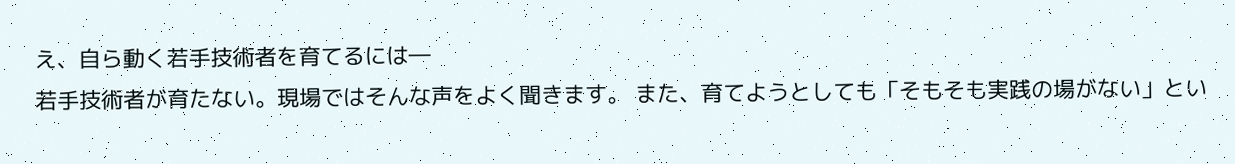え、自ら動く若手技術者を育てるには―
若手技術者が育たない。現場ではそんな声をよく聞きます。 また、育てようとしても「そもそも実践の場がない」とい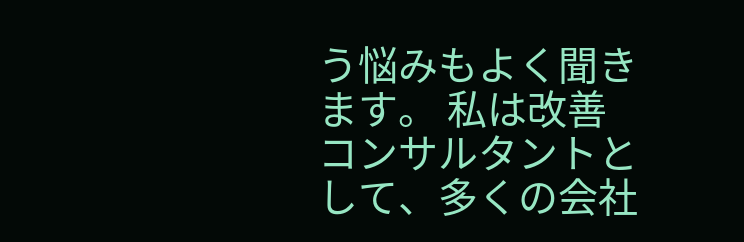う悩みもよく聞きます。 私は改善コンサルタントとして、多くの会社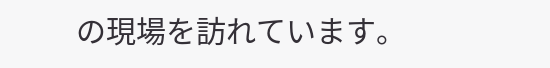の現場を訪れています。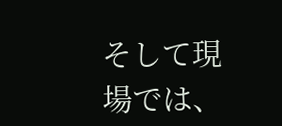そして現場では、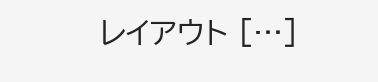レイアウト […]